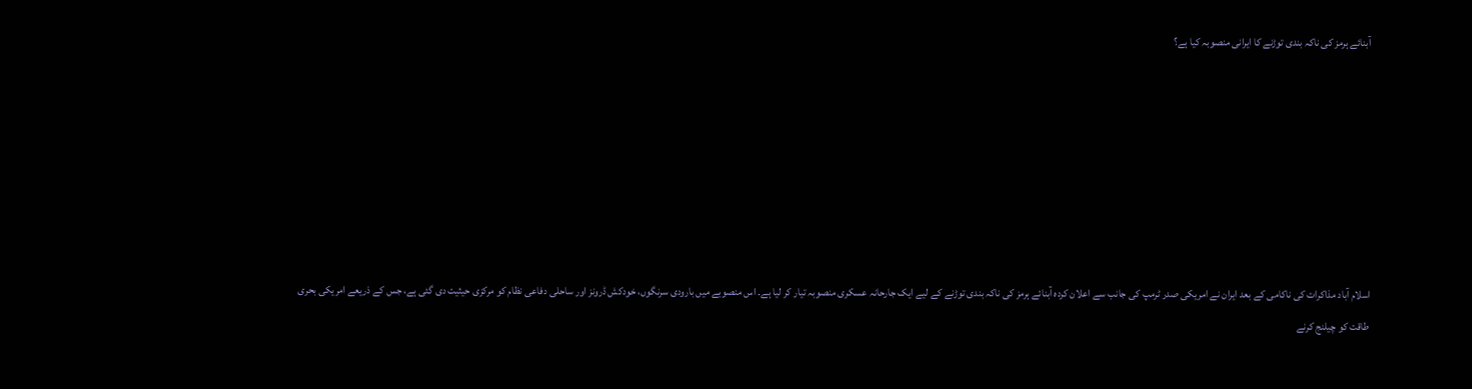آبنائے ہرمز کی ناکہ بندی توڑنے کا ایرانی منصوبہ کیا ہے؟







اسلام آباد مذاکرات کی ناکامی کے بعد ایران نے امریکی صدر ٹرمپ کی جانب سے اعلان کردہ آبنائے ہرمز کی ناکہ بندی توڑنے کے لیے ایک جارحانہ عسکری منصوبہ تیار کر لیا ہے۔ اس منصوبے میں بارودی سرنگوں، خودکش ڈرونز اور ساحلی دفاعی نظام کو مرکزی حیثیت دی گئی ہے، جس کے ذریعے امریکی بحری طاقت کو چیلنج کرنے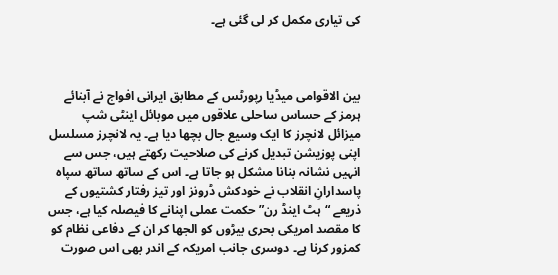کی تیاری مکمل کر لی گئی ہے۔



بین الاقوامی میڈیا رپورٹس کے مطابق ایرانی افواج نے آبنائے ہرمز کے حساس ساحلی علاقوں میں موبائل اینٹی شپ میزائل لانچرز کا ایک وسیع جال بچھا دیا ہے۔ یہ لانچرز مسلسل اپنی پوزیشن تبدیل کرنے کی صلاحیت رکھتے ہیں، جس سے انہیں نشانہ بنانا مشکل ہو جاتا ہے۔ اس کے ساتھ ساتھ سپاہ پاسدارانِ انقلاب نے خودکش ڈرونز اور تیز رفتار کشتیوں کے ذریعے “ہٹ اینڈ رن” حکمت عملی اپنانے کا فیصلہ کیا ہے، جس کا مقصد امریکی بحری بیڑوں کو الجھا کر ان کے دفاعی نظام کو کمزور کرنا ہے۔ دوسری جانب امریکہ کے اندر بھی اس صورت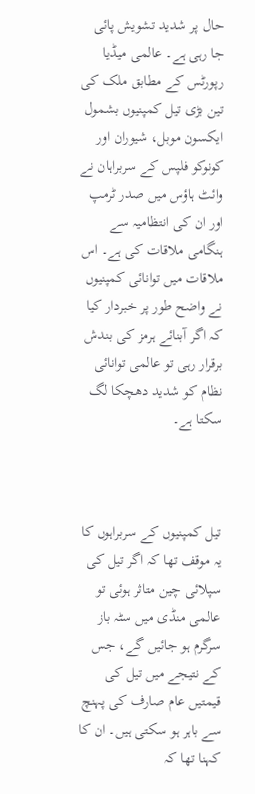حال پر شدید تشویش پائی جا رہی ہے۔ عالمی میڈیا رپورٹس کے مطابق ملک کی تین بڑی تیل کمپنیوں بشمول ایکسون موبل، شیوران اور کونوکو فلپس کے سربراہان نے وائٹ ہاؤس میں صدر ٹرمپ اور ان کی انتظامیہ سے ہنگامی ملاقات کی ہے۔ اس ملاقات میں توانائی کمپنیوں نے واضح طور پر خبردار کیا کہ اگر آبنائے ہرمز کی بندش برقرار رہی تو عالمی توانائی نظام کو شدید دھچکا لگ سکتا ہے۔



تیل کمپنیوں کے سربراہوں کا یہ موقف تھا کہ اگر تیل کی سپلائی چین متاثر ہوئی تو عالمی منڈی میں سٹہ باز سرگرم ہو جائیں گے، جس کے نتیجے میں تیل کی قیمتیں عام صارف کی پہنچ سے باہر ہو سکتی ہیں۔ ان کا کہنا تھا کہ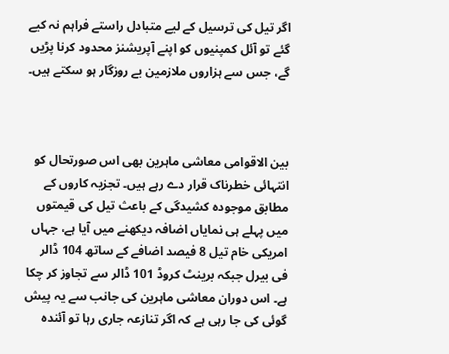اگر تیل کی ترسیل کے لیے متبادل راستے فراہم نہ کیے گئے تو آئل کمپنیوں کو اپنے آپریشنز محدود کرنا پڑیں گے، جس سے ہزاروں ملازمین بے روزگار ہو سکتے ہیں۔



بین الاقوامی معاشی ماہرین بھی اس صورتحال کو انتہائی خطرناک قرار دے رہے ہیں۔ تجزیہ کاروں کے مطابق موجودہ کشیدگی کے باعث تیل کی قیمتوں میں پہلے ہی نمایاں اضافہ دیکھنے میں آیا ہے، جہاں امریکی خام تیل 8 فیصد اضافے کے ساتھ 104 ڈالر فی بیرل جبکہ برینٹ کروڈ 101 ڈالر سے تجاوز کر چکا ہے۔ اس دوران معاشی ماہرین کی جانب سے یہ پیش گوئی کی جا رہی ہے کہ اگر تنازعہ جاری رہا تو آئندہ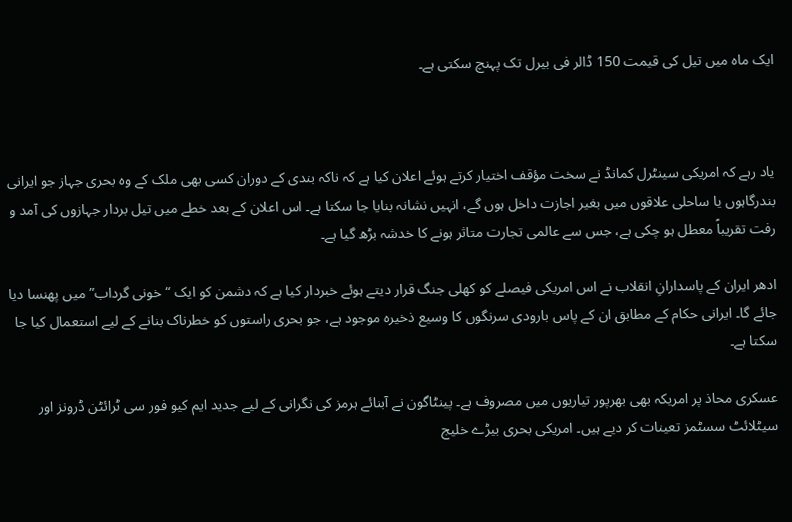ایک ماہ میں تیل کی قیمت 150 ڈالر فی بیرل تک پہنچ سکتی ہے۔



یاد رہے کہ امریکی سینٹرل کمانڈ نے سخت مؤقف اختیار کرتے ہوئے اعلان کیا ہے کہ ناکہ بندی کے دوران کسی بھی ملک کے وہ بحری جہاز جو ایرانی بندرگاہوں یا ساحلی علاقوں میں بغیر اجازت داخل ہوں گے، انہیں نشانہ بنایا جا سکتا ہے۔ اس اعلان کے بعد خطے میں تیل بردار جہازوں کی آمد و رفت تقریباً معطل ہو چکی ہے، جس سے عالمی تجارت متاثر ہونے کا خدشہ بڑھ گیا ہے۔

ادھر ایران کے پاسدارانِ انقلاب نے اس امریکی فیصلے کو کھلی جنگ قرار دیتے ہوئے خبردار کیا ہے کہ دشمن کو ایک “خونی گرداب” میں پھنسا دیا جائے گا۔ ایرانی حکام کے مطابق ان کے پاس بارودی سرنگوں کا وسیع ذخیرہ موجود ہے، جو بحری راستوں کو خطرناک بنانے کے لیے استعمال کیا جا سکتا ہے۔

عسکری محاذ پر امریکہ بھی بھرپور تیاریوں میں مصروف ہے۔ پینٹاگون نے آبنائے ہرمز کی نگرانی کے لیے جدید ایم کیو فور سی ٹرائٹن ڈرونز اور سیٹلائٹ سسٹمز تعینات کر دیے ہیں۔ امریکی بحری بیڑے خلیج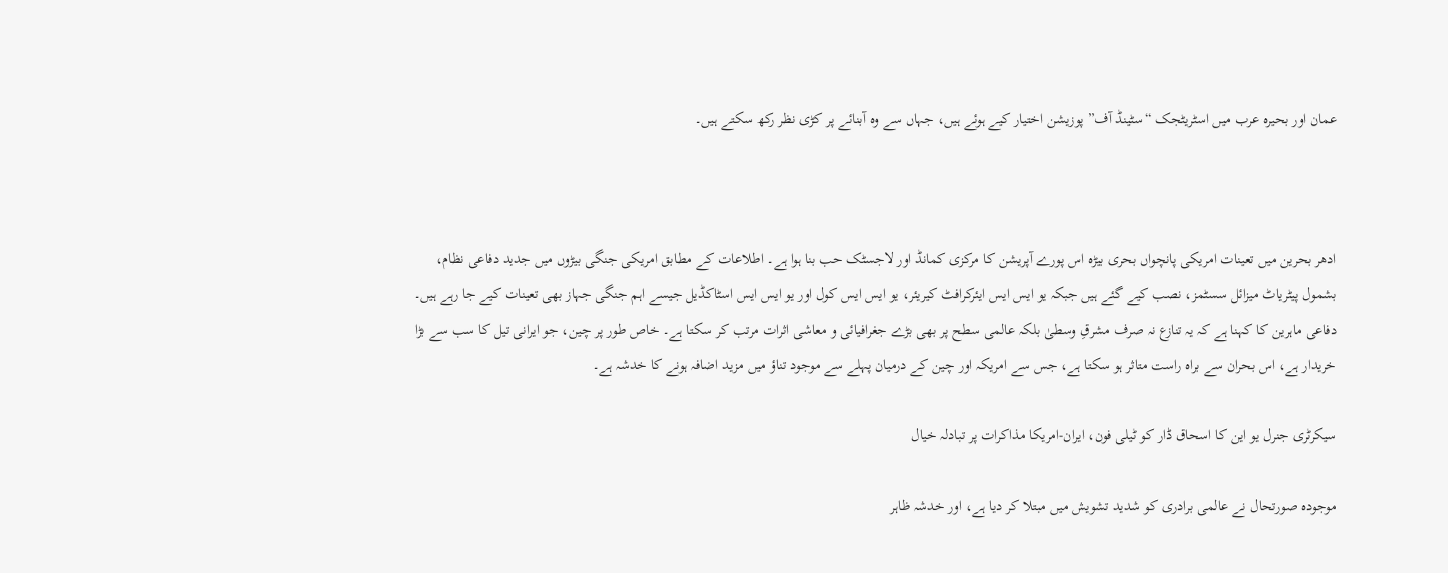عمان اور بحیرہ عرب میں اسٹریٹجک “سٹینڈ آف” پوزیشن اختیار کیے ہوئے ہیں، جہاں سے وہ آبنائے پر کڑی نظر رکھ سکتے ہیں۔



ادھر بحرین میں تعینات امریکی پانچواں بحری بیڑہ اس پورے آپریشن کا مرکزی کمانڈ اور لاجسٹک حب بنا ہوا ہے۔ اطلاعات کے مطابق امریکی جنگی بیڑوں میں جدید دفاعی نظام، بشمول پیٹریاٹ میزائل سسٹمز، نصب کیے گئے ہیں جبکہ یو ایس ایس ایئرکرافٹ کیریئر، یو ایس ایس کول اور یو ایس ایس اسٹاکڈیل جیسے اہم جنگی جہاز بھی تعینات کیے جا رہے ہیں۔ دفاعی ماہرین کا کہنا ہے کہ یہ تنازع نہ صرف مشرقِ وسطیٰ بلکہ عالمی سطح پر بھی بڑے جغرافیائی و معاشی اثرات مرتب کر سکتا ہے۔ خاص طور پر چین، جو ایرانی تیل کا سب سے بڑا خریدار ہے، اس بحران سے براہ راست متاثر ہو سکتا ہے، جس سے امریکہ اور چین کے درمیان پہلے سے موجود تناؤ میں مزید اضافہ ہونے کا خدشہ ہے۔

سیکرٹری جنرل یو این کا اسحاق ڈار کو ٹیلی فون، ایران-امریکا مذاکرات پر تبادلہ خیال

موجودہ صورتحال نے عالمی برادری کو شدید تشویش میں مبتلا کر دیا ہے، اور خدشہ ظاہر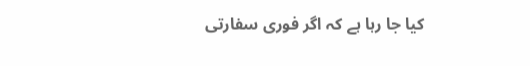کیا جا رہا ہے کہ اگر فوری سفارتی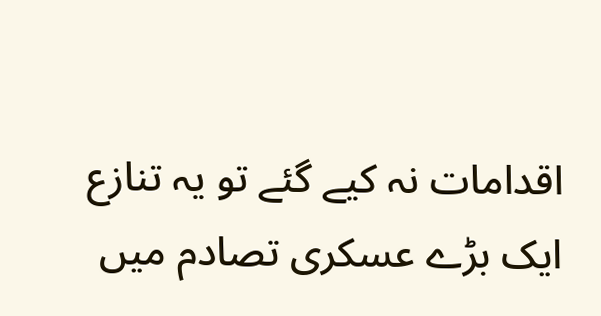اقدامات نہ کیے گئے تو یہ تنازع ایک بڑے عسکری تصادم میں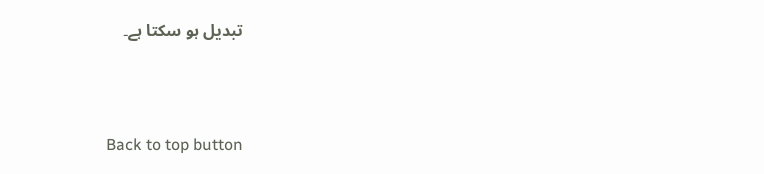تبدیل ہو سکتا ہے۔



Back to top button